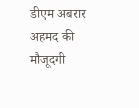डीएम अबरार अहमद की मौजूदगी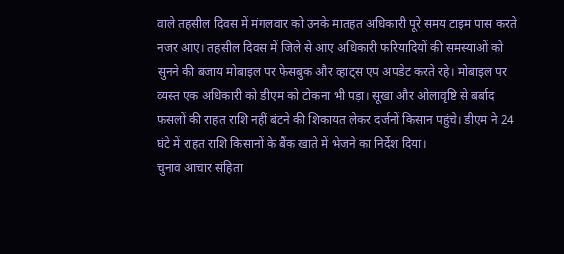वाले तहसील दिवस में मंगलवार को उनके मातहत अधिकारी पूरे समय टाइम पास करते नजर आए। तहसील दिवस में जिले से आए अधिकारी फरियादियों की समस्याओं को सुनने की बजाय मोबाइल पर फेसबुक और व्हाट्स एप अपडेट करते रहे। मोबाइल पर व्यस्त एक अधिकारी को डीएम को टोकना भी पड़ा। सूखा और ओलावृष्टि से बर्बाद फसलों की राहत राशि नहीं बंटने की शिकायत लेकर दर्जनों किसान पहुंचे। डीएम ने 24 घंटे में राहत राशि किसानों के बैंक खाते में भेजने का निर्देश दिया।
चुनाव आचार संहिता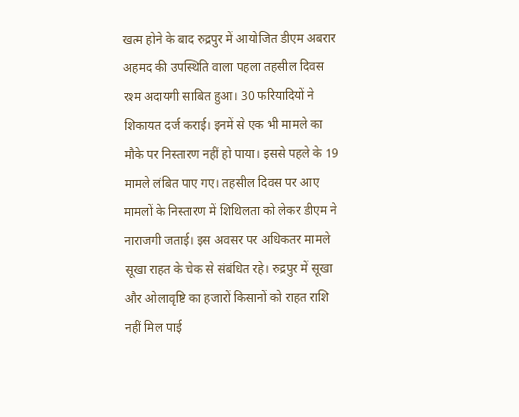खत्म होने के बाद रुद्रपुर में आयोजित डीएम अबरार अहमद की उपस्थिति वाला पहला तहसील दिवस रश्म अदायगी साबित हुआ। 30 फरियादियों ने शिकायत दर्ज कराई। इनमें से एक भी मामले का मौके पर निस्तारण नहीं हो पाया। इससे पहले के 19 मामले लंबित पाए गए। तहसील दिवस पर आए मामलों के निस्तारण में शिथिलता को लेकर डीएम ने नाराजगी जताई। इस अवसर पर अधिकतर मामले सूखा राहत के चेक से संबंधित रहे। रुद्रपुर में सूखा और ओलावृष्टि का हजारों किसानों को राहत राशि नहीं मिल पाई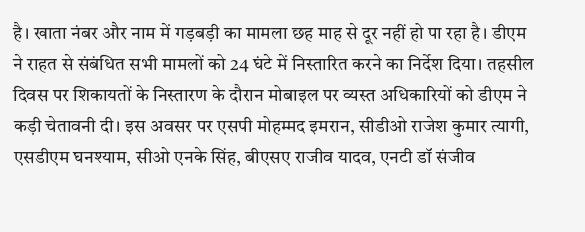है। खाता नंबर और नाम में गड़बड़ी का मामला छह माह से दूर नहीं हो पा रहा है। डीएम ने राहत से संबंधित सभी मामलों को 24 घंटे में निस्तारित करने का निर्देश दिया। तहसील दिवस पर शिकायतों के निस्तारण के दौरान मोबाइल पर व्यस्त अधिकारियों को डीएम ने कड़ी चेतावनी दी। इस अवसर पर एसपी मोहम्मद इमरान, सीडीओ राजेश कुमार त्यागी, एसडीएम घनश्याम, सीओ एनके सिंह, बीएसए राजीव यादव, एनटी डॉ संजीव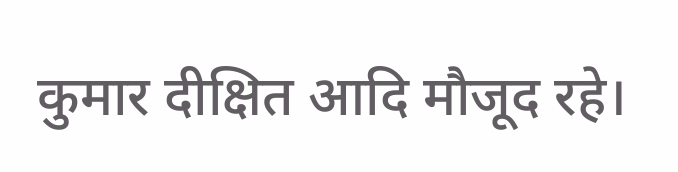कुमार दीक्षित आदि मौजूद रहे।